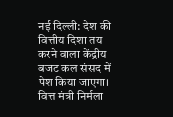नई दिल्ली: देश की वित्तीय दिशा तय करने वाला केंद्रीय बजट कल संसद में पेश किया जाएगा। वित्त मंत्री निर्मला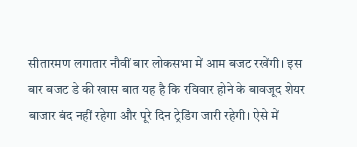सीतारमण लगातार नौवीं बार लोकसभा में आम बजट रखेंगी। इस बार बजट डे की खास बात यह है कि रविवार होने के बावजूद शेयर बाजार बंद नहीं रहेगा और पूरे दिन ट्रेडिंग जारी रहेगी। ऐसे में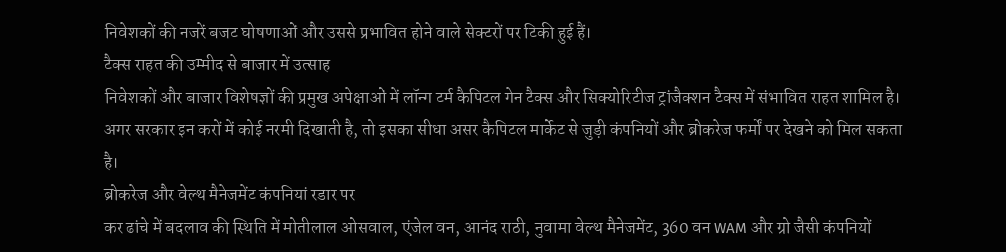निवेशकों की नजरें बजट घोषणाओं और उससे प्रभावित होने वाले सेक्टरों पर टिकी हुई हैं।
टैक्स राहत की उम्मीद से बाजार में उत्साह
निवेशकों और बाजार विशेषज्ञों की प्रमुख अपेक्षाओं में लॉन्ग टर्म कैपिटल गेन टैक्स और सिक्योरिटीज ट्रांजैक्शन टैक्स में संभावित राहत शामिल है। अगर सरकार इन करों में कोई नरमी दिखाती है, तो इसका सीधा असर कैपिटल मार्केट से जुड़ी कंपनियों और ब्रोकरेज फर्मों पर देखने को मिल सकता है।
ब्रोकरेज और वेल्थ मैनेजमेंट कंपनियां रडार पर
कर ढांचे में बदलाव की स्थिति में मोतीलाल ओसवाल, एंजेल वन, आनंद राठी, नुवामा वेल्थ मैनेजमेंट, 360 वन WAM और ग्रो जैसी कंपनियों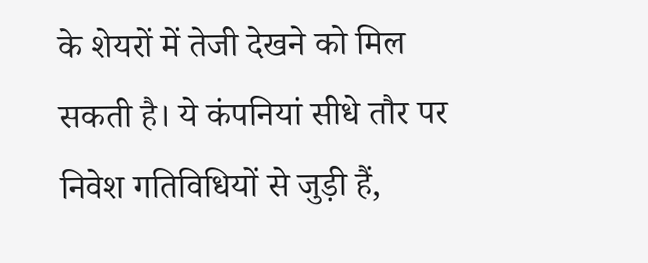के शेयरों में तेजी देखने को मिल सकती है। ये कंपनियां सीधे तौर पर निवेश गतिविधियों से जुड़ी हैं,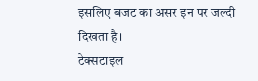इसलिए बजट का असर इन पर जल्दी दिखता है।
टेक्सटाइल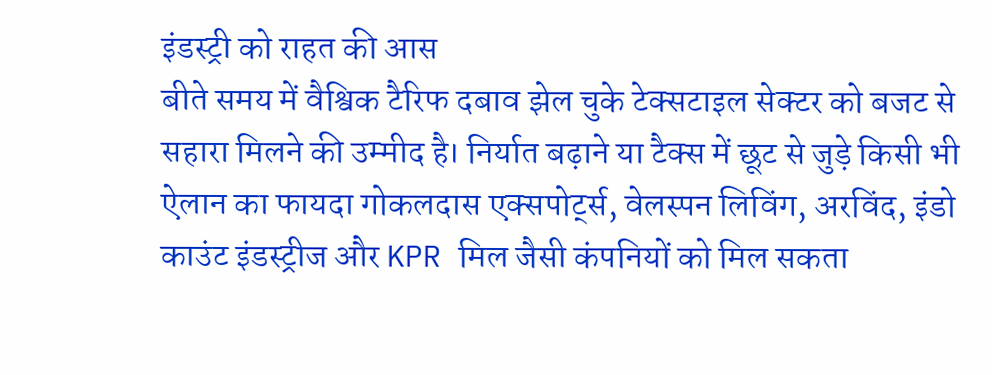इंडस्ट्री को राहत की आस
बीते समय में वैश्विक टैरिफ दबाव झेल चुके टेक्सटाइल सेक्टर को बजट से सहारा मिलने की उम्मीद है। निर्यात बढ़ाने या टैक्स में छूट से जुड़े किसी भी ऐलान का फायदा गोकलदास एक्सपोर्ट्स, वेलस्पन लिविंग, अरविंद, इंडो काउंट इंडस्ट्रीज और KPR मिल जैसी कंपनियों को मिल सकता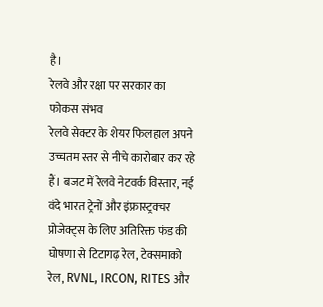है।
रेलवे और रक्षा पर सरकार का फोकस संभव
रेलवे सेक्टर के शेयर फिलहाल अपने उच्चतम स्तर से नीचे कारोबार कर रहे हैं। बजट में रेलवे नेटवर्क विस्तार, नई वंदे भारत ट्रेनों और इंफ्रास्ट्रक्चर प्रोजेक्ट्स के लिए अतिरिक्त फंड की घोषणा से टिटागढ़ रेल, टेक्समाको रेल, RVNL, IRCON, RITES और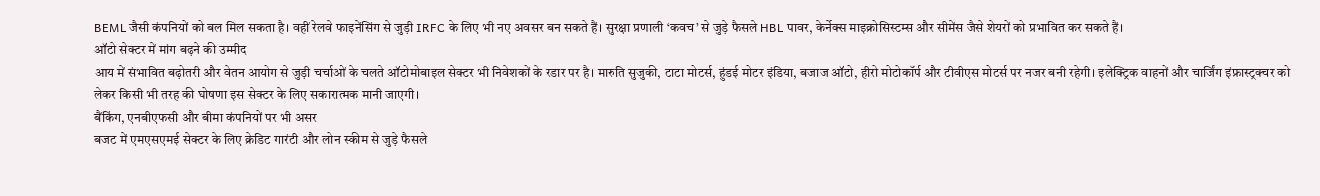BEML जैसी कंपनियों को बल मिल सकता है। वहीं रेलवे फाइनेंसिंग से जुड़ी IRFC के लिए भी नए अवसर बन सकते हैं। सुरक्षा प्रणाली ‘कवच’ से जुड़े फैसले HBL पावर, केर्नेक्स माइक्रोसिस्टम्स और सीमेंस जैसे शेयरों को प्रभावित कर सकते हैं।
ऑटो सेक्टर में मांग बढ़ने की उम्मीद
आय में संभावित बढ़ोतरी और वेतन आयोग से जुड़ी चर्चाओं के चलते ऑटोमोबाइल सेक्टर भी निवेशकों के रडार पर है। मारुति सुजुकी, टाटा मोटर्स, हुंडई मोटर इंडिया, बजाज ऑटो, हीरो मोटोकॉर्प और टीवीएस मोटर्स पर नजर बनी रहेगी। इलेक्ट्रिक वाहनों और चार्जिंग इंफ्रास्ट्रक्चर को लेकर किसी भी तरह की घोषणा इस सेक्टर के लिए सकारात्मक मानी जाएगी।
बैंकिंग, एनबीएफसी और बीमा कंपनियों पर भी असर
बजट में एमएसएमई सेक्टर के लिए क्रेडिट गारंटी और लोन स्कीम से जुड़े फैसले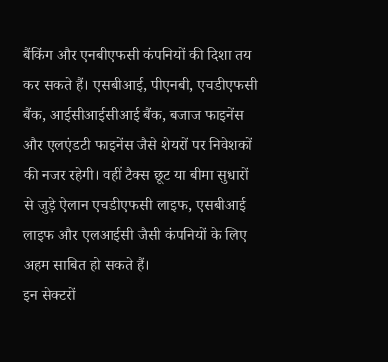बैंकिंग और एनबीएफसी कंपनियों की दिशा तय कर सकते हैं। एसबीआई, पीएनबी, एचडीएफसी बैंक, आईसीआईसीआई बैंक, बजाज फाइनेंस और एलएंडटी फाइनेंस जैसे शेयरों पर निवेशकों की नजर रहेगी। वहीं टैक्स छूट या बीमा सुधारों से जुड़े ऐलान एचडीएफसी लाइफ, एसबीआई लाइफ और एलआईसी जैसी कंपनियों के लिए अहम साबित हो सकते हैं।
इन सेक्टरों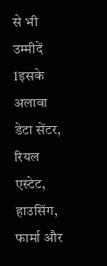से भी उम्मीदें
1इसके अलावा डेटा सेंटर, रियल एस्टेट, हाउसिंग, फार्मा और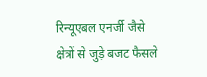रिन्यूएबल एनर्जी जैसे क्षेत्रों से जुड़े बजट फैसले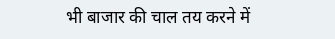भी बाजार की चाल तय करने में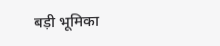बड़ी भूमिका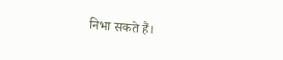निभा सकते हैं।